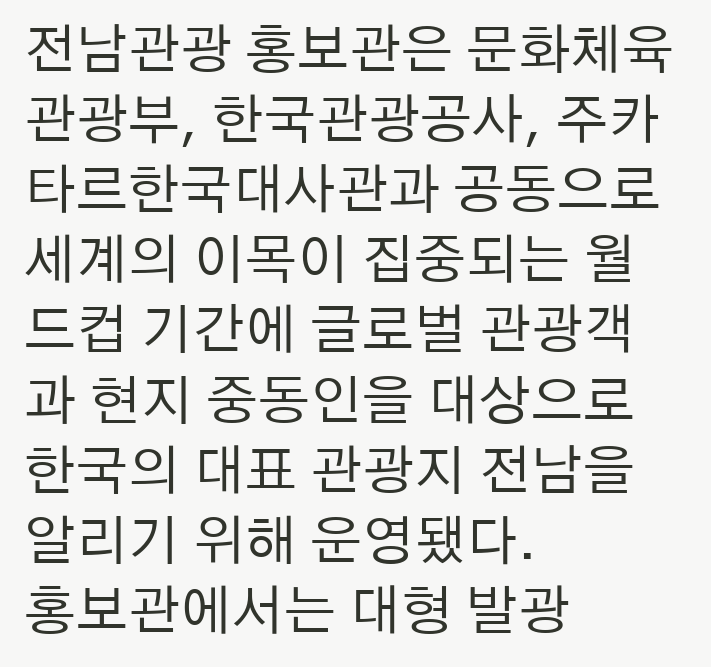전남관광 홍보관은 문화체육관광부, 한국관광공사, 주카타르한국대사관과 공동으로 세계의 이목이 집중되는 월드컵 기간에 글로벌 관광객과 현지 중동인을 대상으로 한국의 대표 관광지 전남을 알리기 위해 운영됐다.
홍보관에서는 대형 발광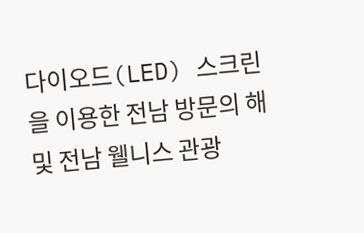다이오드(LED) 스크린을 이용한 전남 방문의 해 및 전남 웰니스 관광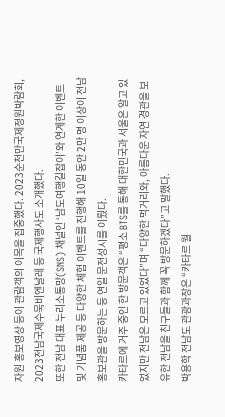자원 홍보영상 등이 관람객의 이목을 집중했다. 2023순천만국제정원박람회, 2023전남국제수묵비엔날레 등 국제행사도 소개했다.
또한 전남 대표 누리소통망(SNS) 채널인 ‘남도여행길잡이’와 연계한 이벤트 및 기념품 제공 등 다양한 체험 이벤트를 진행해 10일 동안 2만 명 이상이 전남 홍보관을 방문하는 등 연일 문전성시를 이뤘다.
카타르에 거주 중인 한 방문객은 “평소 BTS를 통해 대한민국과 서울은 알고 있었지만 전남은 모르고 있었다”며 “다양한 먹거리와, 아름다운 자연 경관을 보유한 전남을 친구들과 함께 꼭 방문하겠다”고 말했다.
박용학 전남도 관광과장은 “카타르 월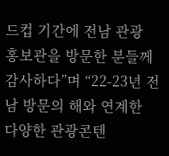드컵 기간에 전남 관광 홍보관을 방문한 분들께 감사하다”며 “22-23년 전남 방문의 해와 연계한 다양한 관광콘텐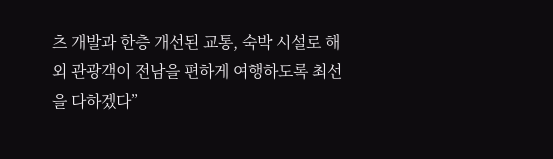츠 개발과 한층 개선된 교통, 숙박 시설로 해외 관광객이 전남을 편하게 여행하도록 최선을 다하겠다”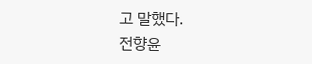고 말했다.
전향윤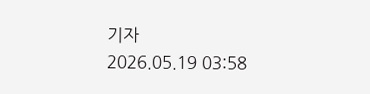기자
2026.05.19 03:58